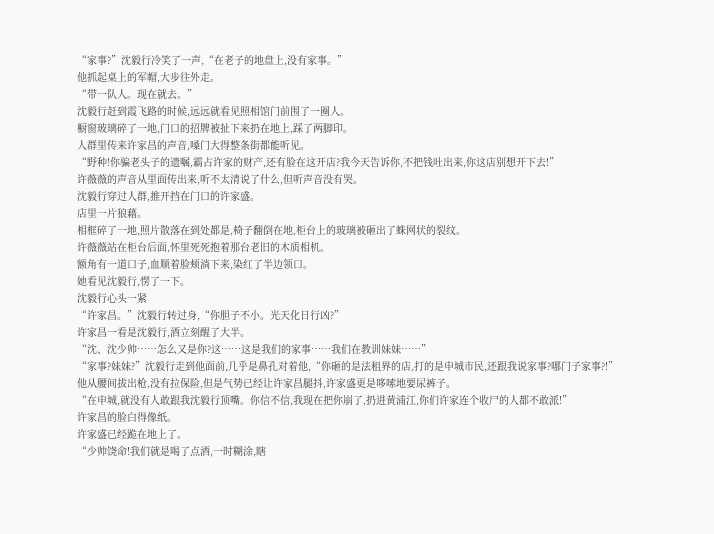“家事?”沈毅行冷笑了一声,“在老子的地盘上,没有家事。”
他抓起桌上的军帽,大步往外走。
“带一队人。现在就去。”
沈毅行赶到霞飞路的时候,远远就看见照相馆门前围了一圈人。
橱窗玻璃碎了一地,门口的招牌被扯下来扔在地上,踩了两脚印。
人群里传来许家昌的声音,嗓门大得整条街都能听见。
“野种!你骗老头子的遗嘱,霸占许家的财产,还有脸在这开店?我今天告诉你,不把钱吐出来,你这店别想开下去!”
许薇薇的声音从里面传出来,听不太清说了什么,但听声音没有哭。
沈毅行穿过人群,推开挡在门口的许家盛。
店里一片狼藉。
相框碎了一地,照片散落在到处都是,椅子翻倒在地,柜台上的玻璃被砸出了蛛网状的裂纹。
许薇薇站在柜台后面,怀里死死抱着那台老旧的木质相机。
额角有一道口子,血顺着脸颊淌下来,染红了半边领口。
她看见沈毅行,愣了一下。
沈毅行心头一紧
“许家昌。”沈毅行转过身,“你胆子不小。光天化日行凶?”
许家昌一看是沈毅行,酒立刻醒了大半。
“沈、沈少帅……怎么又是你?这……这是我们的家事……我们在教训妹妹……”
“家事?妹妹?”沈毅行走到他面前,几乎是鼻孔对着他,“你砸的是法租界的店,打的是申城市民,还跟我说家事?哪门子家事?!”
他从腰间拔出枪,没有拉保险,但是气势已经让许家昌腿抖,许家盛更是哆嗦地要尿裤子。
“在申城,就没有人敢跟我沈毅行顶嘴。你信不信,我现在把你崩了,扔进黄浦江,你们许家连个收尸的人都不敢派!”
许家昌的脸白得像纸。
许家盛已经跪在地上了。
“少帅饶命!我们就是喝了点酒,一时糊涂,瞎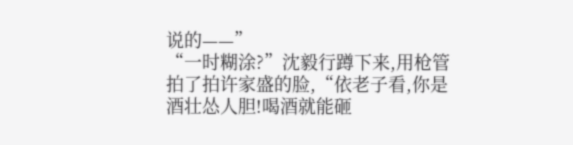说的——”
“一时糊涂?”沈毅行蹲下来,用枪管拍了拍许家盛的脸,“依老子看,你是酒壮怂人胆!喝酒就能砸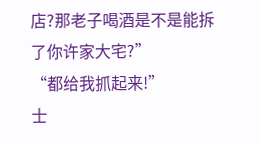店?那老子喝酒是不是能拆了你许家大宅?”
“都给我抓起来!”
士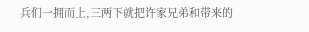兵们一拥而上,三两下就把许家兄弟和带来的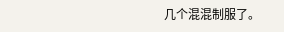几个混混制服了。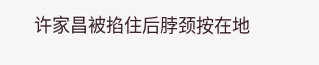许家昌被掐住后脖颈按在地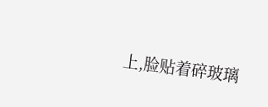上,脸贴着碎玻璃